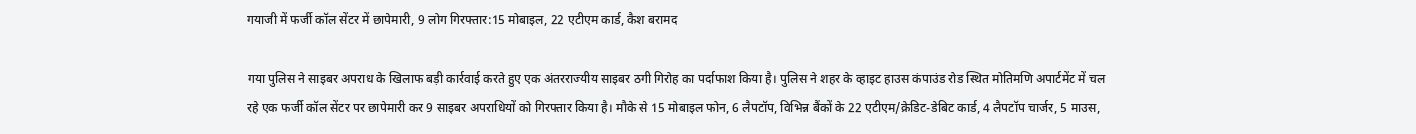गयाजी में फर्जी कॉल सेंटर में छापेमारी, 9 लोग गिरफ्तार:15 मोबाइल, 22 एटीएम कार्ड, कैश बरामद

गया पुलिस ने साइबर अपराध के खिलाफ बड़ी कार्रवाई करते हुए एक अंतरराज्यीय साइबर ठगी गिरोह का पर्दाफाश किया है। पुलिस ने शहर के व्हाइट हाउस कंपाउंड रोड स्थित मोतिमणि अपार्टमेंट में चल रहे एक फर्जी कॉल सेंटर पर छापेमारी कर 9 साइबर अपराधियों को गिरफ्तार किया है। मौके से 15 मोबाइल फोन, 6 लैपटॉप, विभिन्न बैंकों के 22 एटीएम/क्रेडिट-डेबिट कार्ड, 4 लैपटॉप चार्जर, 5 माउस,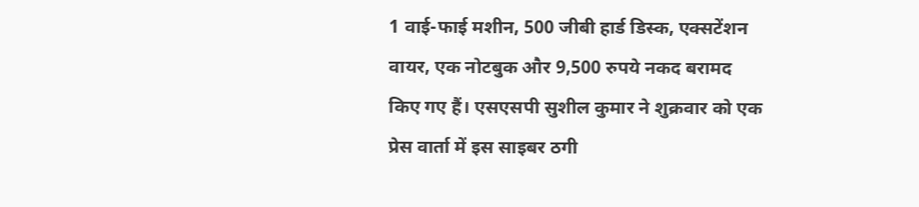1 वाई-फाई मशीन, 500 जीबी हार्ड डिस्क, एक्सटेंशन वायर, एक नोटबुक और 9,500 रुपये नकद बरामद किए गए हैं। एसएसपी सुशील कुमार ने शुक्रवार को एक प्रेस वार्ता में इस साइबर ठगी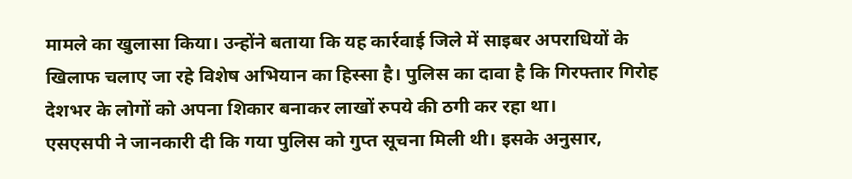मामले का खुलासा किया। उन्होंने बताया कि यह कार्रवाई जिले में साइबर अपराधियों के खिलाफ चलाए जा रहे विशेष अभियान का हिस्सा है। पुलिस का दावा है कि गिरफ्तार गिरोह देशभर के लोगों को अपना शिकार बनाकर लाखों रुपये की ठगी कर रहा था।
एसएसपी ने जानकारी दी कि गया पुलिस को गुप्त सूचना मिली थी। इसके अनुसार,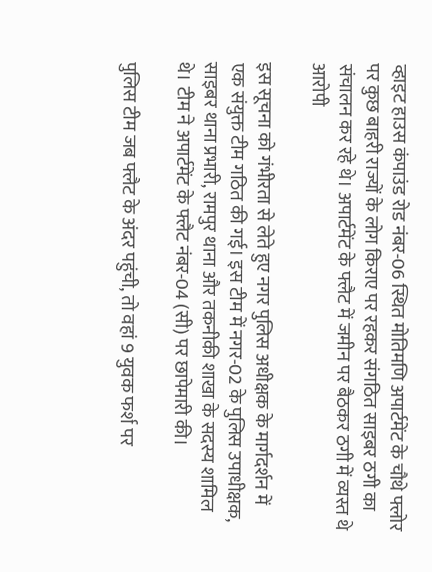व्हाइट हाउस कंपाउंड रोड नंबर-06 स्थित मोतिमणि अपार्टमेंट के चौथे फ्लोर पर कुछ बाहरी राज्यों के लोग किराए पर रहकर संगठित साइबर ठगी का संचालन कर रहे थे। अपार्टमेंट के फ्लैट में जमीन पर बैठकर ठगी में व्यस्त थे आरोपी

इस सूचना को गंभीरता से लेते हुए नगर पुलिस अधीक्षक के मार्गदर्शन में एक संयुक्त टीम गठित की गई। इस टीम में नगर-02 के पुलिस उपाधीक्षक, साइबर थाना प्रभारी, रामपुर थाना और तकनीकी शाखा के सदस्य शामिल थे। टीम ने अपार्टमेंट के फ्लैट नंबर-04 (सी) पर छापेमारी की।

पुलिस टीम जब फ्लैट के अंदर पहुंची, तो वहां 9 युवक फर्श पर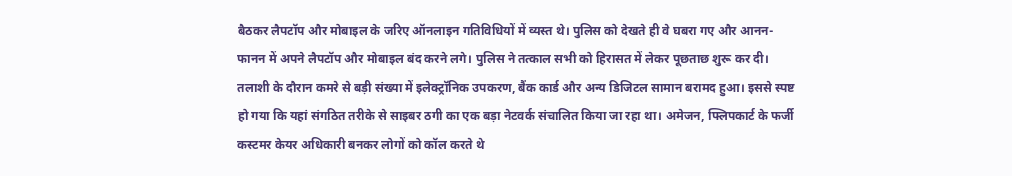बैठकर लैपटॉप और मोबाइल के जरिए ऑनलाइन गतिविधियों में व्यस्त थे। पुलिस को देखते ही वे घबरा गए और आनन-फानन में अपने लैपटॉप और मोबाइल बंद करने लगे। पुलिस ने तत्काल सभी को हिरासत में लेकर पूछताछ शुरू कर दी।
तलाशी के दौरान कमरे से बड़ी संख्या में इलेक्ट्रॉनिक उपकरण, बैंक कार्ड और अन्य डिजिटल सामान बरामद हुआ। इससे स्पष्ट हो गया कि यहां संगठित तरीके से साइबर ठगी का एक बड़ा नेटवर्क संचालित किया जा रहा था। अमेजन, फ्लिपकार्ट के फर्जी कस्टमर केयर अधिकारी बनकर लोगों को कॉल करते थे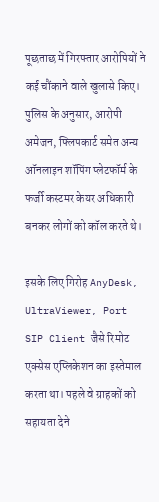पूछताछ में गिरफ्तार आरोपियों ने कई चौंकाने वाले खुलासे किए। पुलिस के अनुसार, आरोपी अमेजन, फ्लिपकार्ट समेत अन्य ऑनलाइन शॉपिंग प्लेटफॉर्म के फर्जी कस्टमर केयर अधिकारी बनकर लोगों को कॉल करते थे।

इसके लिए गिरोह AnyDesk, UltraViewer, Port SIP Client जैसे रिमोट एक्सेस एप्लिकेशन का इस्तेमाल करता था। पहले वे ग्राहकों को सहायता देने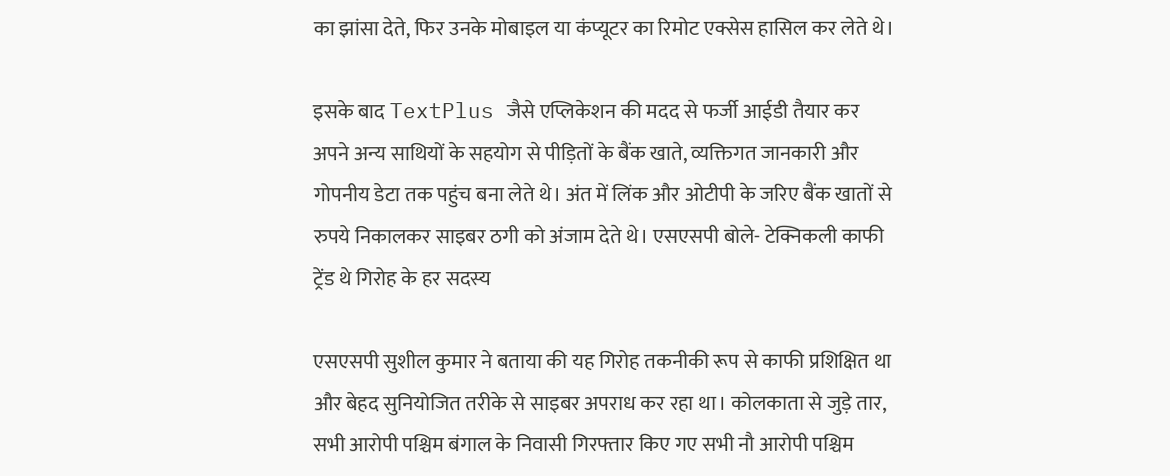का झांसा देते, फिर उनके मोबाइल या कंप्यूटर का रिमोट एक्सेस हासिल कर लेते थे।

इसके बाद TextPlus जैसे एप्लिकेशन की मदद से फर्जी आईडी तैयार कर अपने अन्य साथियों के सहयोग से पीड़ितों के बैंक खाते, व्यक्तिगत जानकारी और गोपनीय डेटा तक पहुंच बना लेते थे। अंत में लिंक और ओटीपी के जरिए बैंक खातों से रुपये निकालकर साइबर ठगी को अंजाम देते थे। एसएसपी बोले- टेक्निकली काफी ट्रेंड थे गिरोह के हर सदस्य

एसएसपी सुशील कुमार ने बताया की यह गिरोह तकनीकी रूप से काफी प्रशिक्षित था और बेहद सुनियोजित तरीके से साइबर अपराध कर रहा था। कोलकाता से जुड़े तार, सभी आरोपी पश्चिम बंगाल के निवासी गिरफ्तार किए गए सभी नौ आरोपी पश्चिम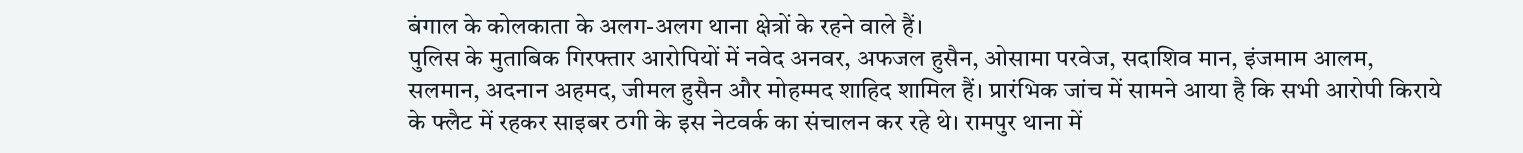बंगाल के कोलकाता के अलग-अलग थाना क्षेत्रों के रहने वाले हैं।
पुलिस के मुताबिक गिरफ्तार आरोपियों में नवेद अनवर, अफजल हुसैन, ओसामा परवेज, सदाशिव मान, इंजमाम आलम, सलमान, अदनान अहमद, जीमल हुसैन और मोहम्मद शाहिद शामिल हैं। प्रारंभिक जांच में सामने आया है कि सभी आरोपी किराये के फ्लैट में रहकर साइबर ठगी के इस नेटवर्क का संचालन कर रहे थे। रामपुर थाना में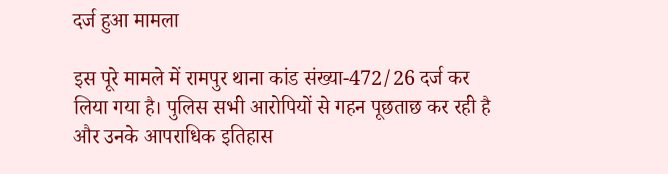दर्ज हुआ मामला

इस पूरे मामले में रामपुर थाना कांड संख्या-472/26 दर्ज कर लिया गया है। पुलिस सभी आरोपियों से गहन पूछताछ कर रही है और उनके आपराधिक इतिहास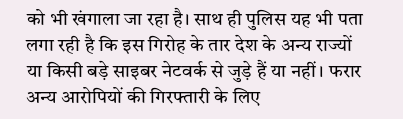को भी खंगाला जा रहा है। साथ ही पुलिस यह भी पता लगा रही है कि इस गिरोह के तार देश के अन्य राज्यों या किसी बड़े साइबर नेटवर्क से जुड़े हैं या नहीं। फरार अन्य आरोपियों की गिरफ्तारी के लिए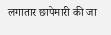लगातार छापेमारी की जा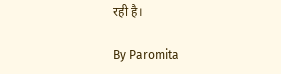रही है।

By Paromita